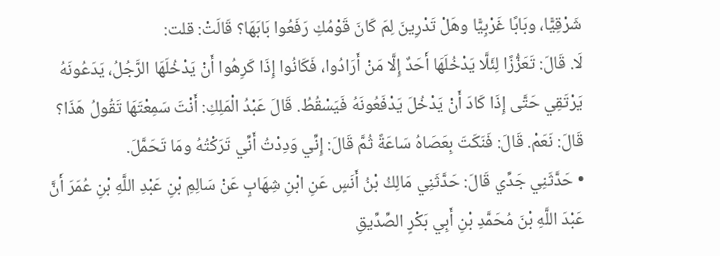شَرْقِيًّا، وبَابًا غَرْبِيًّا وهَلْ تَدْرِينَ لِمَ كَانَ قَوْمُكِ رَفَعُوا بَابَهَا؟ قَالَتْ: قلت:
لَا. قَالَ: تَعَزُّزًا لِئَلَّا يَدْخُلَهَا أَحَدٌ إِلَّا مَنْ أَرَادُوا، فَكَانُوا إِذَا كَرِهُوا أَنْ يَدْخُلَهَا الرَّجُلُ، يَدَعُونَهُ يَرْتَقِي حَتَّى إِذَا كَادَ أَنْ يَدْخُلَ يَدْفَعُونَهُ فَيَسْقُطُ. قَالَ عَبْدُ الْمَلِكِ: أَنْتَ سَمِعْتَهَا تَقُولُ هَذَا؟ قَالَ: نَعَمْ. قَالَ: فَنَكَتَ بِعَصَاهُ سَاعَةً ثُمَّ قَالَ: إِنِّي وَدِدْتُ أَنِّي تَرَكْتُهُ ومَا تَحَمَّلَ.
• حَدَّثَنِي جَدِّي قَالَ: حَدَّثَنِي مَالِكُ بْنُ أَنَسٍ عَنِ ابْنِ شِهَابٍ عَنْ سَالِمِ بْنِ عَبْدِ اللَّهِ بْنِ عُمَرَ أَنَّ عَبْدَ اللَّهِ بْنَ مُحَمَّدِ بْنِ أَبِي بَكْرٍ الصِّدِّيقِ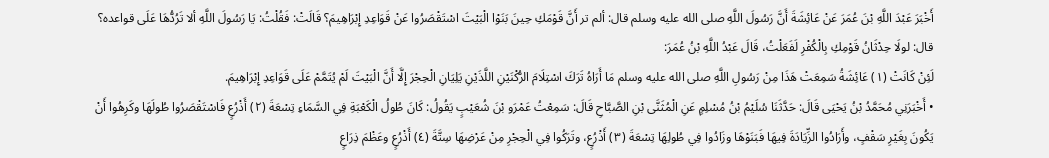أَخْبَرَ عَبْدَ اللَّهِ بْنَ عُمَرَ عَنْ عَائِشَةَ أَنَّ رَسُولَ اللَّهِ صلى الله عليه وسلم قال: ألم تر أَنَّ قَوْمَكِ حِينَ بَنَوْا الْبَيْتَ اسْتَقْصَرُوا عَنْ قَوَاعِدِ إِبْرَاهِيمَ؟ قَالَتْ: فَقُلْتُ: يَا رَسُولَ اللَّهِ ألا تَرُدُّهَا عَلَى قواعده؟ قال: لولَا حِدْثَانُ قَوْمِكِ بِالْكُفْرِ لَفَعَلْتُ، قَالَ عَبْدُ اللَّهِ بْنُ عُمَرَ:
لَئِنْ كَانَتْ (١) عَائِشَةُ سَمِعَتْ هَذَا مِنْ رَسُولِ اللَّهِ صلى الله عليه وسلم مَا أَرَاهُ تَرَكَ اسْتِلَامَ الرُّكْنَيْنِ اللَّذَيْنِ يَلِيَانِ الْحِجْرَ إِلَّا أَنَّ الْبَيْتَ لَمْ يُتَمَّمْ عَلَى قَوَاعِدِ إِبْرَاهِيمَ.
• أَخْبَرَنِي مُحَمَّدُ بْنُ يَحْيَى قَالَ: حَدَّثَنَا سُلَيْمُ بْنُ مُسْلِمٍ عَنِ الْمُثَنَّى بْنِ الصَّبَّاحِ قَالَ: سَمِعْتُ عَمْرَو بْنَ شُعَيْبٍ يَقُولُ: كَانَ طُولُ الْكَعْبَةِ فِي السَّمَاءِ تِسْعَةَ (٢) أَذْرُعٍ فَاسْتَقْصَرُوا طُولَهَا وكَرِهُوا أَنْ يَكُونَ بِغَيْرِ سَقْفٍ، وأَرَادُوا الزِّيَادَةَ فِيهَا فَبَنَوْهَا وزَادُوا فِي طُولِهَا تِسْعَةَ (٣) أَذْرُعٍ، وتَرَكُوا فِي الْحِجْرِ مِنْ عَرْضِهَا سِتَّةَ (٤) أَذْرُعٍ وعَظْمَ ذِرَاعٍ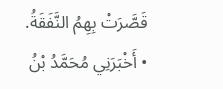قَصَّرَتْ بِهِمُ النَّفَقَةُ.
• أَخْبَرَنِي مُحَمَّدُ بْنُ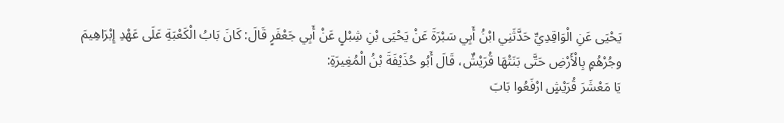يَحْيَى عَنِ الْوَاقِدِيِّ حَدَّثَنِي ابْنُ أَبِي سَبْرَةَ عَنْ يَحْيَى بْنِ شِبْلٍ عَنْ أَبِي جَعْفَرٍ قَالَ: كَانَ بَابُ الْكَعْبَةِ عَلَى عَهْدِ إِبْرَاهِيمَ وجُرْهُمٍ بِالْأَرْضِ حَتَّى بَنَتْهَا قُرَيْشٌ، قَالَ أَبُو حُذَيْفَةَ بْنُ الْمُغِيرَةِ:
يَا مَعْشَرَ قُرَيْشٍ ارْفَعُوا بَابَ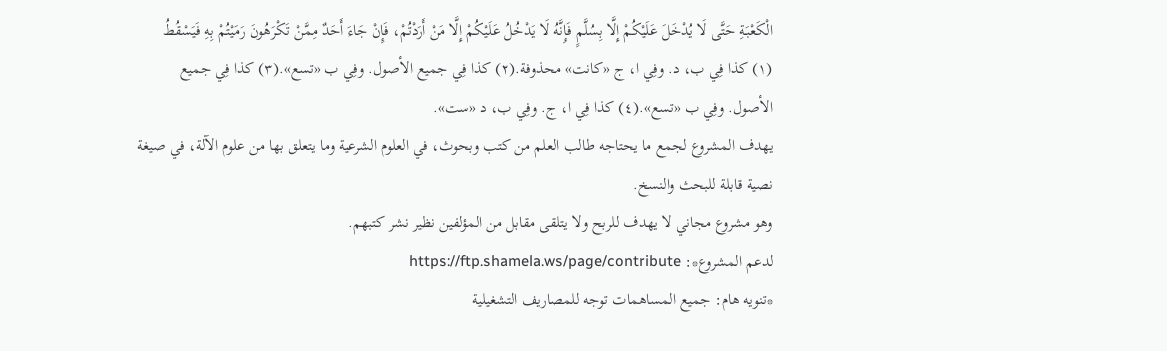الْكَعْبَةِ حَتَّى لَا يُدْخَلَ عَلَيْكُمْ إِلَّا بِسُلَّمٍ فَإِنَّهُ لَا يَدْخُلُ عَلَيْكُمْ إِلَّا مَنْ أَرَدْتُمْ، فَإِنْ جَاءَ أَحَدٌ مِمَّنْ تَكْرَهُونَ رَمَيْتُمْ بِهِ فَيَسْقُطُ
(١) كذا فِي ب، د. وفِي ا، ج «كانت» محذوفة.(٢) كذا فِي جميع الأصول. وفِي ب «تسع».(٣) كذا فِي جميع الأصول. وفِي ب «تسع».(٤) كذا فِي ا، ج. وفِي ب، د «ست».
يهدف المشروع لجمع ما يحتاجه طالب العلم من كتب وبحوث، في العلوم الشرعية وما يتعلق بها من علوم الآلة، في صيغة نصية قابلة للبحث والنسخ.
وهو مشروع مجاني لا يهدف للربح ولا يتلقى مقابل من المؤلفين نظير نشر كتبهم.
لدعم المشروع*: https://ftp.shamela.ws/page/contribute
*تنويه هام: جميع المساهمات توجه للمصاريف التشغيلية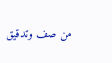من صف وتدقيق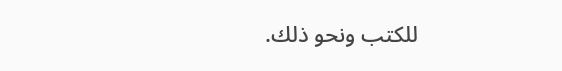للكتب ونحو ذلك.